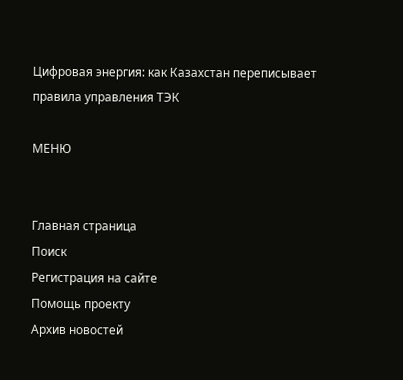Цифровая энергия: как Казахстан переписывает правила управления ТЭК

МЕНЮ


Главная страница
Поиск
Регистрация на сайте
Помощь проекту
Архив новостей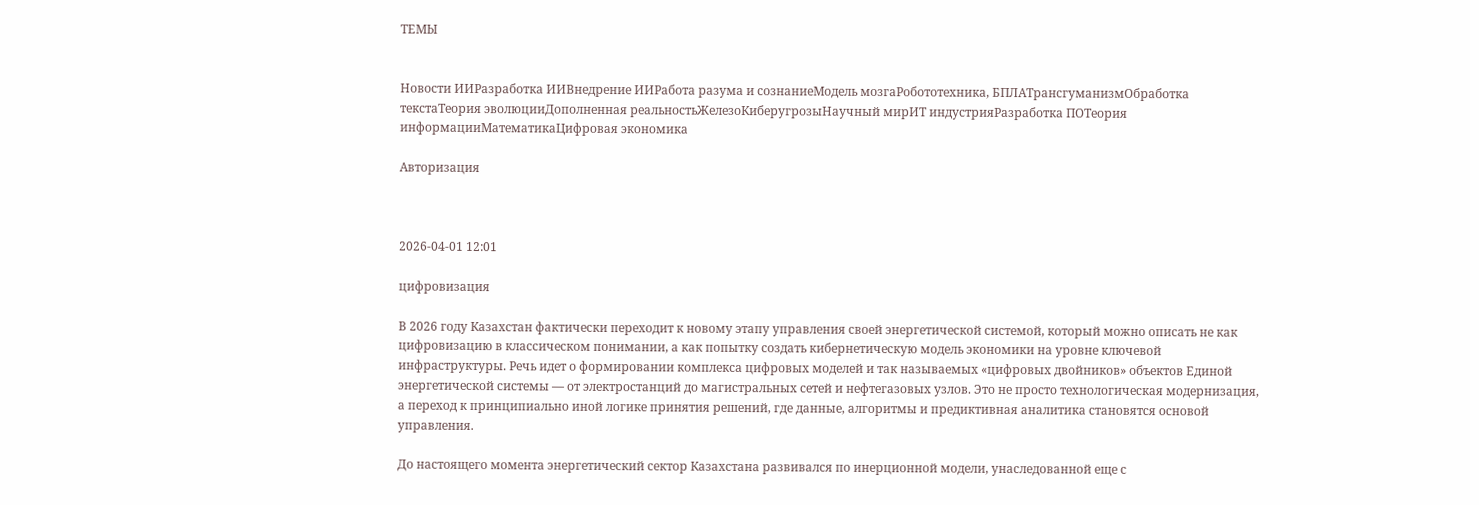ТЕМЫ


Новости ИИРазработка ИИВнедрение ИИРабота разума и сознаниеМодель мозгаРобототехника, БПЛАТрансгуманизмОбработка текстаТеория эволюцииДополненная реальностьЖелезоКиберугрозыНаучный мирИТ индустрияРазработка ПОТеория информацииМатематикаЦифровая экономика

Авторизация



2026-04-01 12:01

цифровизация

В 2026 году Казахстан фактически переходит к новому этапу управления своей энергетической системой, который можно описать не как цифровизацию в классическом понимании, а как попытку создать кибернетическую модель экономики на уровне ключевой инфраструктуры. Речь идет о формировании комплекса цифровых моделей и так называемых «цифровых двойников» объектов Единой энергетической системы — от электростанций до магистральных сетей и нефтегазовых узлов. Это не просто технологическая модернизация, а переход к принципиально иной логике принятия решений, где данные, алгоритмы и предиктивная аналитика становятся основой управления.

До настоящего момента энергетический сектор Казахстана развивался по инерционной модели, унаследованной еще с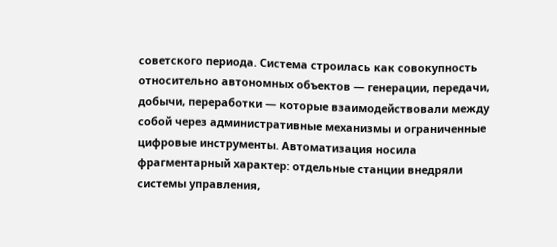советского периода. Система строилась как совокупность относительно автономных объектов — генерации, передачи, добычи, переработки — которые взаимодействовали между собой через административные механизмы и ограниченные цифровые инструменты. Автоматизация носила фрагментарный характер: отдельные станции внедряли системы управления,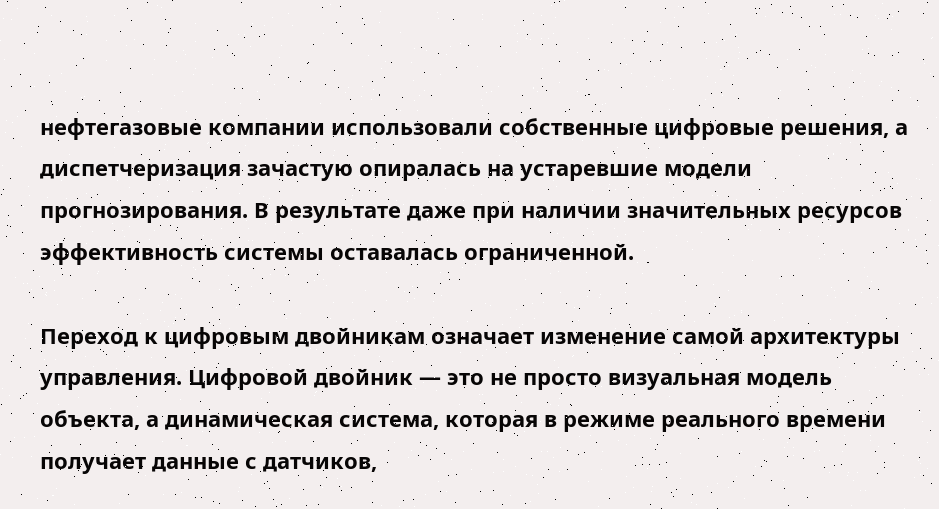нефтегазовые компании использовали собственные цифровые решения, а диспетчеризация зачастую опиралась на устаревшие модели прогнозирования. В результате даже при наличии значительных ресурсов эффективность системы оставалась ограниченной.

Переход к цифровым двойникам означает изменение самой архитектуры управления. Цифровой двойник — это не просто визуальная модель объекта, а динамическая система, которая в режиме реального времени получает данные с датчиков,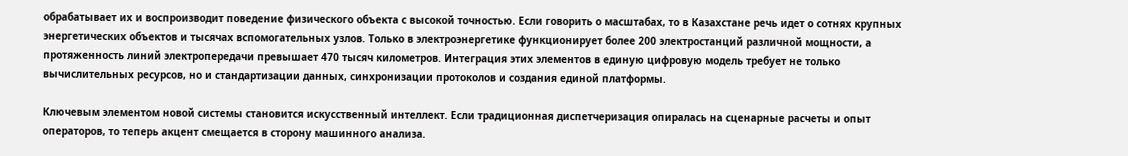обрабатывает их и воспроизводит поведение физического объекта с высокой точностью. Если говорить о масштабах, то в Казахстане речь идет о сотнях крупных энергетических объектов и тысячах вспомогательных узлов. Только в электроэнергетике функционирует более 200 электростанций различной мощности, а протяженность линий электропередачи превышает 470 тысяч километров. Интеграция этих элементов в единую цифровую модель требует не только вычислительных ресурсов, но и стандартизации данных, синхронизации протоколов и создания единой платформы.

Ключевым элементом новой системы становится искусственный интеллект. Если традиционная диспетчеризация опиралась на сценарные расчеты и опыт операторов, то теперь акцент смещается в сторону машинного анализа.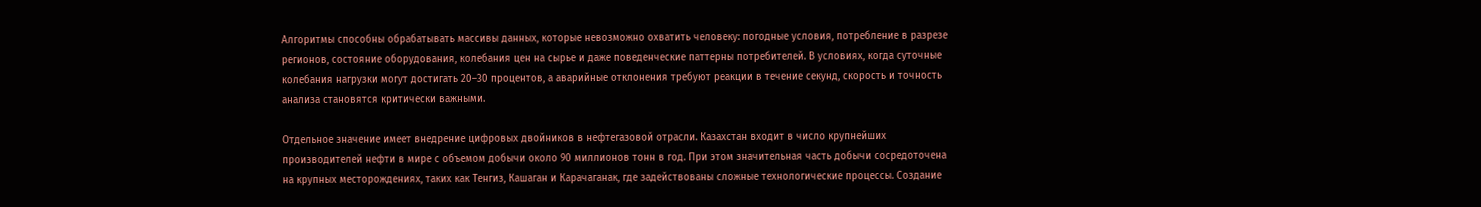Алгоритмы способны обрабатывать массивы данных, которые невозможно охватить человеку: погодные условия, потребление в разрезе регионов, состояние оборудования, колебания цен на сырье и даже поведенческие паттерны потребителей. В условиях, когда суточные колебания нагрузки могут достигать 20–30 процентов, а аварийные отклонения требуют реакции в течение секунд, скорость и точность анализа становятся критически важными.

Отдельное значение имеет внедрение цифровых двойников в нефтегазовой отрасли. Казахстан входит в число крупнейших производителей нефти в мире с объемом добычи около 90 миллионов тонн в год. При этом значительная часть добычи сосредоточена на крупных месторождениях, таких как Тенгиз, Кашаган и Карачаганак, где задействованы сложные технологические процессы. Создание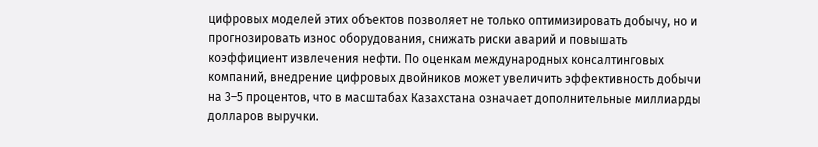цифровых моделей этих объектов позволяет не только оптимизировать добычу, но и прогнозировать износ оборудования, снижать риски аварий и повышать коэффициент извлечения нефти. По оценкам международных консалтинговых компаний, внедрение цифровых двойников может увеличить эффективность добычи на 3–5 процентов, что в масштабах Казахстана означает дополнительные миллиарды долларов выручки.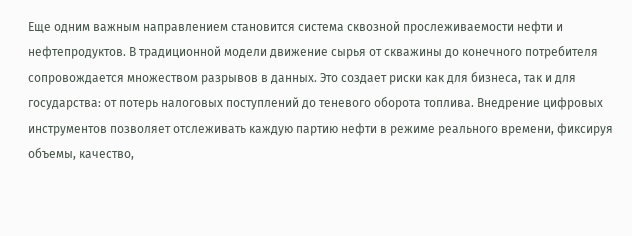Еще одним важным направлением становится система сквозной прослеживаемости нефти и нефтепродуктов. В традиционной модели движение сырья от скважины до конечного потребителя сопровождается множеством разрывов в данных. Это создает риски как для бизнеса, так и для государства: от потерь налоговых поступлений до теневого оборота топлива. Внедрение цифровых инструментов позволяет отслеживать каждую партию нефти в режиме реального времени, фиксируя объемы, качество,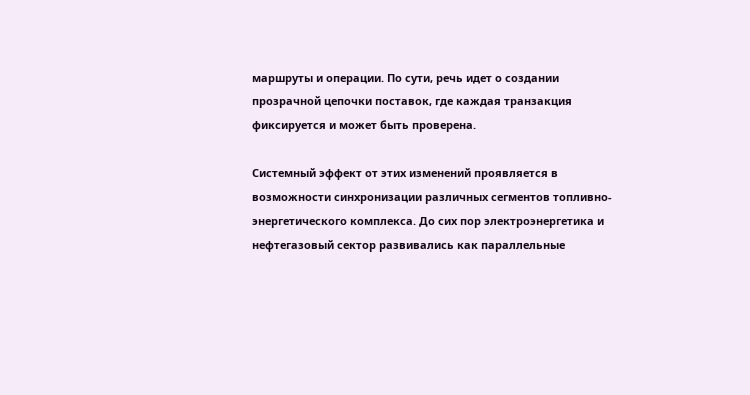маршруты и операции. По сути, речь идет о создании прозрачной цепочки поставок, где каждая транзакция фиксируется и может быть проверена.

Системный эффект от этих изменений проявляется в возможности синхронизации различных сегментов топливно-энергетического комплекса. До сих пор электроэнергетика и нефтегазовый сектор развивались как параллельные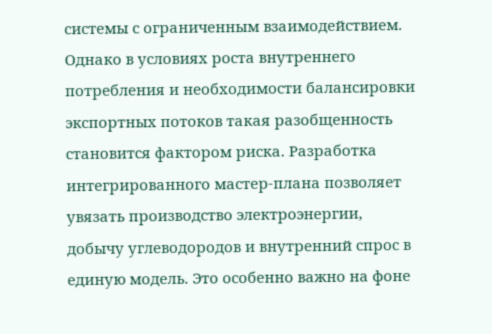системы с ограниченным взаимодействием. Однако в условиях роста внутреннего потребления и необходимости балансировки экспортных потоков такая разобщенность становится фактором риска. Разработка интегрированного мастер-плана позволяет увязать производство электроэнергии, добычу углеводородов и внутренний спрос в единую модель. Это особенно важно на фоне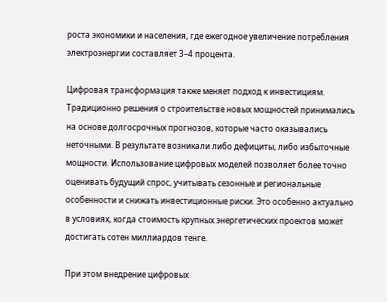роста экономики и населения, где ежегодное увеличение потребления электроэнергии составляет 3–4 процента.

Цифровая трансформация также меняет подход к инвестициям. Традиционно решения о строительстве новых мощностей принимались на основе долгосрочных прогнозов, которые часто оказывались неточными. В результате возникали либо дефициты, либо избыточные мощности. Использование цифровых моделей позволяет более точно оценивать будущий спрос, учитывать сезонные и региональные особенности и снижать инвестиционные риски. Это особенно актуально в условиях, когда стоимость крупных энергетических проектов может достигать сотен миллиардов тенге.

При этом внедрение цифровых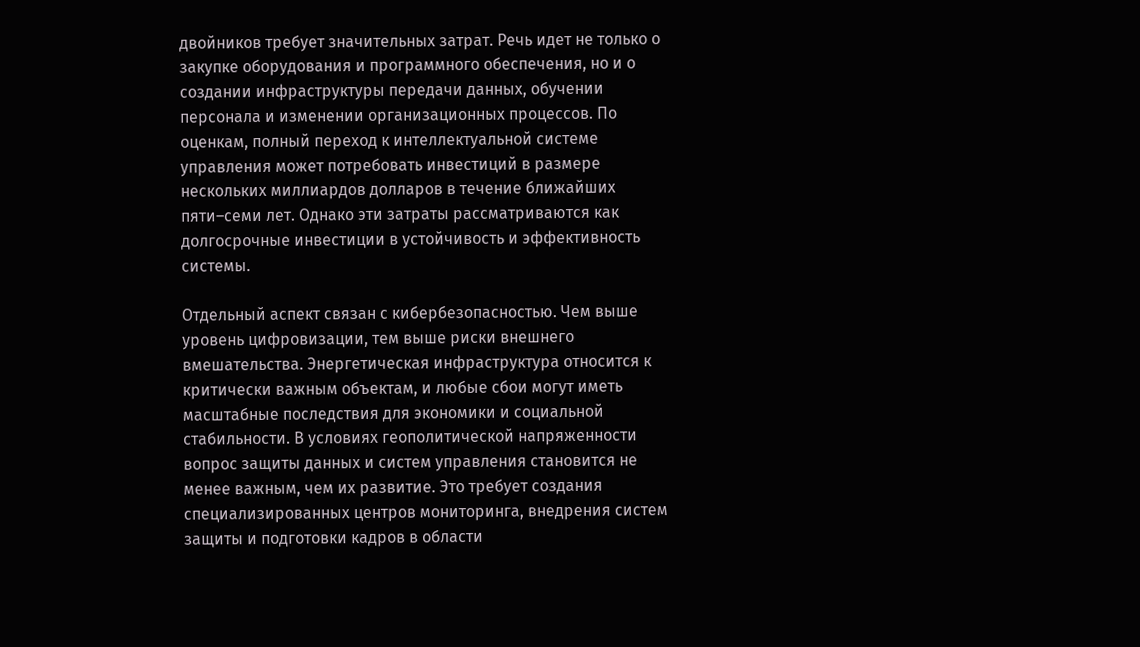двойников требует значительных затрат. Речь идет не только о закупке оборудования и программного обеспечения, но и о создании инфраструктуры передачи данных, обучении персонала и изменении организационных процессов. По оценкам, полный переход к интеллектуальной системе управления может потребовать инвестиций в размере нескольких миллиардов долларов в течение ближайших пяти–семи лет. Однако эти затраты рассматриваются как долгосрочные инвестиции в устойчивость и эффективность системы.

Отдельный аспект связан с кибербезопасностью. Чем выше уровень цифровизации, тем выше риски внешнего вмешательства. Энергетическая инфраструктура относится к критически важным объектам, и любые сбои могут иметь масштабные последствия для экономики и социальной стабильности. В условиях геополитической напряженности вопрос защиты данных и систем управления становится не менее важным, чем их развитие. Это требует создания специализированных центров мониторинга, внедрения систем защиты и подготовки кадров в области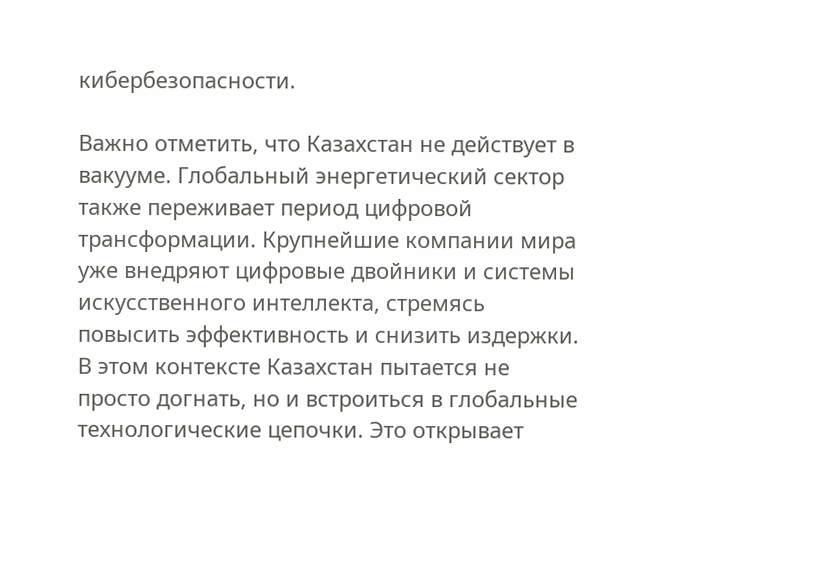кибербезопасности.

Важно отметить, что Казахстан не действует в вакууме. Глобальный энергетический сектор также переживает период цифровой трансформации. Крупнейшие компании мира уже внедряют цифровые двойники и системы искусственного интеллекта, стремясь повысить эффективность и снизить издержки. В этом контексте Казахстан пытается не просто догнать, но и встроиться в глобальные технологические цепочки. Это открывает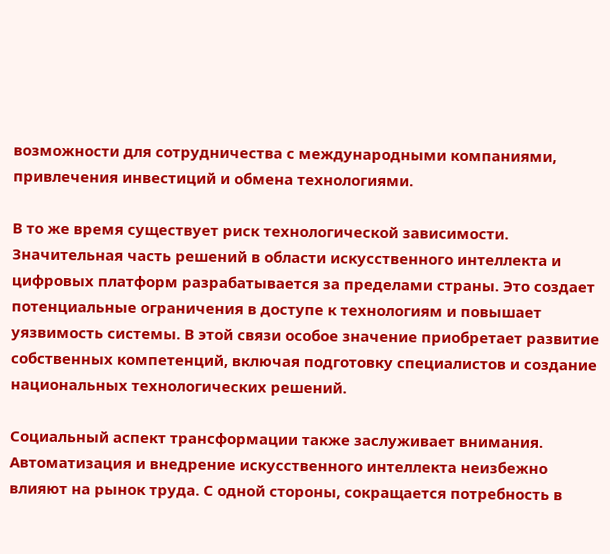возможности для сотрудничества с международными компаниями, привлечения инвестиций и обмена технологиями.

В то же время существует риск технологической зависимости. Значительная часть решений в области искусственного интеллекта и цифровых платформ разрабатывается за пределами страны. Это создает потенциальные ограничения в доступе к технологиям и повышает уязвимость системы. В этой связи особое значение приобретает развитие собственных компетенций, включая подготовку специалистов и создание национальных технологических решений.

Социальный аспект трансформации также заслуживает внимания. Автоматизация и внедрение искусственного интеллекта неизбежно влияют на рынок труда. С одной стороны, сокращается потребность в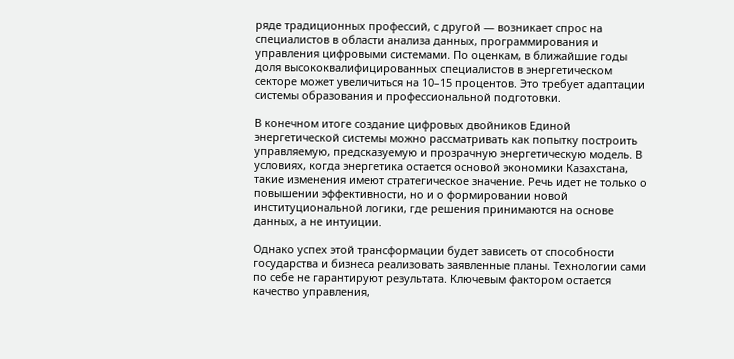ряде традиционных профессий, с другой — возникает спрос на специалистов в области анализа данных, программирования и управления цифровыми системами. По оценкам, в ближайшие годы доля высококвалифицированных специалистов в энергетическом секторе может увеличиться на 10–15 процентов. Это требует адаптации системы образования и профессиональной подготовки.

В конечном итоге создание цифровых двойников Единой энергетической системы можно рассматривать как попытку построить управляемую, предсказуемую и прозрачную энергетическую модель. В условиях, когда энергетика остается основой экономики Казахстана, такие изменения имеют стратегическое значение. Речь идет не только о повышении эффективности, но и о формировании новой институциональной логики, где решения принимаются на основе данных, а не интуиции.

Однако успех этой трансформации будет зависеть от способности государства и бизнеса реализовать заявленные планы. Технологии сами по себе не гарантируют результата. Ключевым фактором остается качество управления,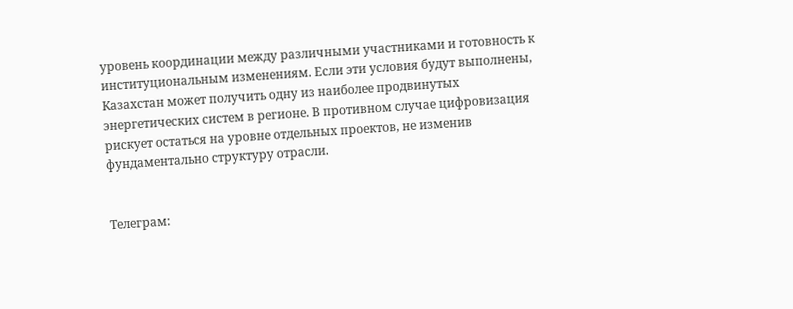уровень координации между различными участниками и готовность к институциональным изменениям. Если эти условия будут выполнены, Казахстан может получить одну из наиболее продвинутых энергетических систем в регионе. В противном случае цифровизация рискует остаться на уровне отдельных проектов, не изменив фундаментально структуру отрасли.


Телеграм: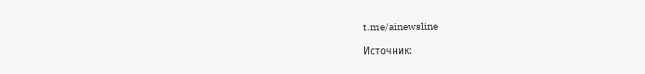t.me/ainewsline

Источник: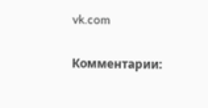vk.com

Комментарии: